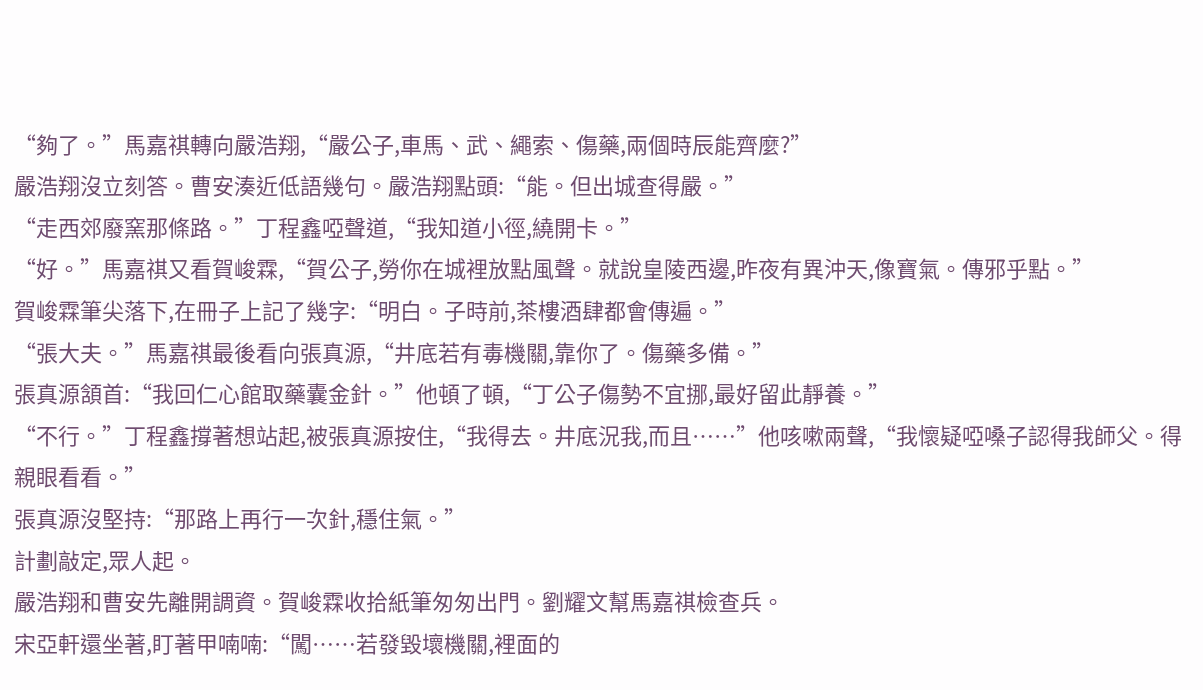“夠了。”馬嘉祺轉向嚴浩翔,“嚴公子,車馬、武、繩索、傷藥,兩個時辰能齊麼?”
嚴浩翔沒立刻答。曹安湊近低語幾句。嚴浩翔點頭:“能。但出城查得嚴。”
“走西郊廢窯那條路。”丁程鑫啞聲道,“我知道小徑,繞開卡。”
“好。”馬嘉祺又看賀峻霖,“賀公子,勞你在城裡放點風聲。就說皇陵西邊,昨夜有異沖天,像寶氣。傳邪乎點。”
賀峻霖筆尖落下,在冊子上記了幾字:“明白。子時前,茶樓酒肆都會傳遍。”
“張大夫。”馬嘉祺最後看向張真源,“井底若有毒機關,靠你了。傷藥多備。”
張真源頷首:“我回仁心館取藥囊金針。”他頓了頓,“丁公子傷勢不宜挪,最好留此靜養。”
“不行。”丁程鑫撐著想站起,被張真源按住,“我得去。井底況我,而且……”他咳嗽兩聲,“我懷疑啞嗓子認得我師父。得親眼看看。”
張真源沒堅持:“那路上再行一次針,穩住氣。”
計劃敲定,眾人起。
嚴浩翔和曹安先離開調資。賀峻霖收拾紙筆匆匆出門。劉耀文幫馬嘉祺檢查兵。
宋亞軒還坐著,盯著甲喃喃:“闖……若發毀壞機關,裡面的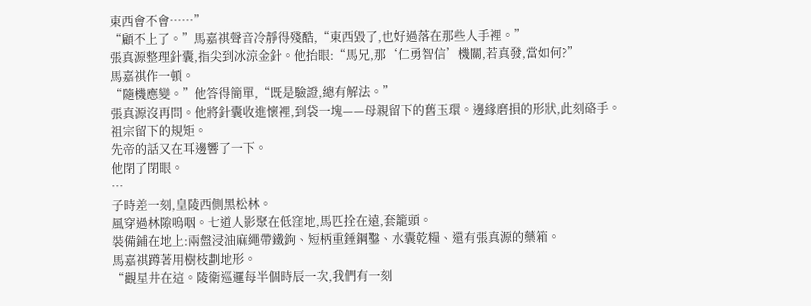東西會不會……”
“顧不上了。”馬嘉祺聲音冷靜得殘酷,“東西毀了,也好過落在那些人手裡。”
張真源整理針囊,指尖到冰涼金針。他抬眼:“馬兄,那‘仁勇智信’機關,若真發,當如何?”
馬嘉祺作一頓。
“隨機應變。”他答得簡單,“既是驗證,總有解法。”
張真源沒再問。他將針囊收進懷裡,到袋一塊——母親留下的舊玉環。邊緣磨損的形狀,此刻硌手。
祖宗留下的規矩。
先帝的話又在耳邊響了一下。
他閉了閉眼。
…
子時差一刻,皇陵西側黑松林。
風穿過林隙嗚咽。七道人影聚在低窪地,馬匹拴在遠,套籠頭。
裝備鋪在地上:兩盤浸油麻繩帶鐵鉤、短柄重錘鋼鑿、水囊乾糧、還有張真源的藥箱。
馬嘉祺蹲著用樹枝劃地形。
“觀星井在這。陵衛巡邏每半個時辰一次,我們有一刻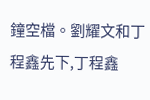鐘空檔。劉耀文和丁程鑫先下,丁程鑫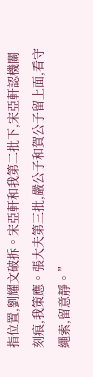指位置,劉耀文破拆。宋亞軒和我第二批下,宋亞軒認機關刻痕,我策應。張大夫第三批,嚴公子和賀公子留上面,看守繩索,留意靜。”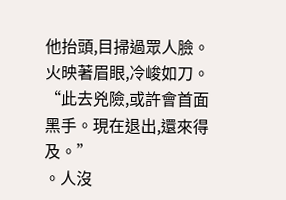他抬頭,目掃過眾人臉。火映著眉眼,冷峻如刀。
“此去兇險,或許會首面黑手。現在退出,還來得及。”
。人沒